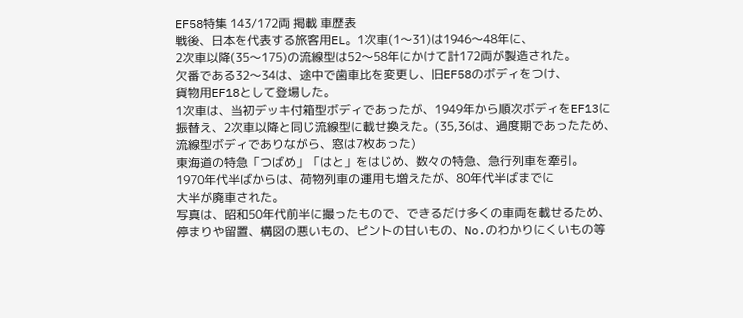EF58特集 143/172両 掲載 車歴表
戦後、日本を代表する旅客用EL。1次車(1〜31)は1946〜48年に、
2次車以降(35〜175)の流線型は52〜58年にかけて計172両が製造された。
欠番である32〜34は、途中で歯車比を変更し、旧EF58のボディをつけ、
貨物用EF18として登場した。
1次車は、当初デッキ付箱型ボディであったが、1949年から順次ボディをEF13に
振替え、2次車以降と同じ流線型に載せ換えた。(35,36は、過度期であったため、
流線型ボディでありながら、窓は7枚あった)
東海道の特急「つばめ」「はと」をはじめ、数々の特急、急行列車を牽引。
1970年代半ばからは、荷物列車の運用も増えたが、80年代半ばまでに
大半が廃車された。
写真は、昭和50年代前半に撮ったもので、できるだけ多くの車両を載せるため、
停まりや留置、構図の悪いもの、ピントの甘いもの、No.のわかりにくいもの等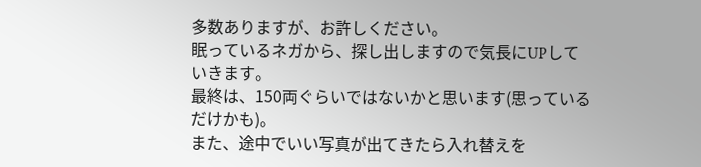多数ありますが、お許しください。
眠っているネガから、探し出しますので気長にUPしていきます。
最終は、150両ぐらいではないかと思います(思っているだけかも)。
また、途中でいい写真が出てきたら入れ替えを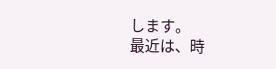します。
最近は、時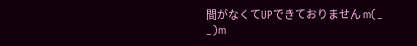間がなくてUPできておりません m(_
_)m